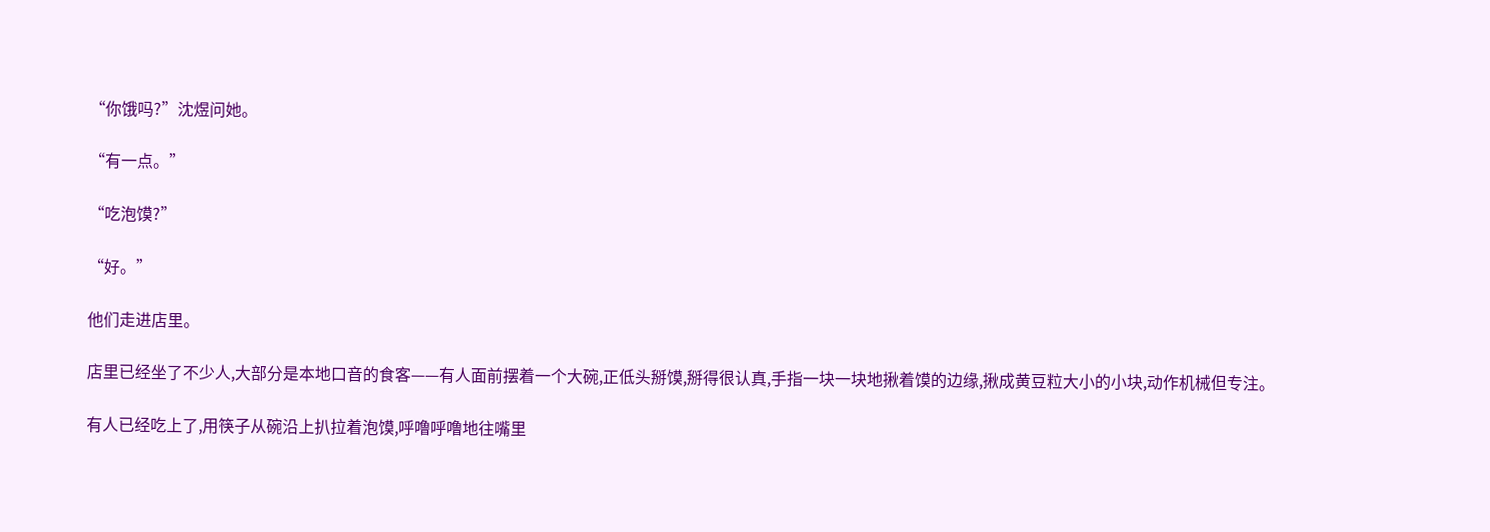“你饿吗?”沈煜问她。

“有一点。”

“吃泡馍?”

“好。”

他们走进店里。

店里已经坐了不少人,大部分是本地口音的食客——有人面前摆着一个大碗,正低头掰馍,掰得很认真,手指一块一块地揪着馍的边缘,揪成黄豆粒大小的小块,动作机械但专注。

有人已经吃上了,用筷子从碗沿上扒拉着泡馍,呼噜呼噜地往嘴里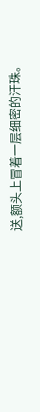送,额头上冒着一层细密的汗珠。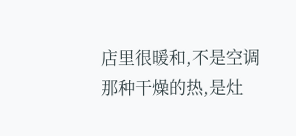店里很暖和,不是空调那种干燥的热,是灶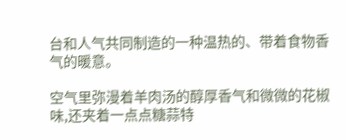台和人气共同制造的一种温热的、带着食物香气的暖意。

空气里弥漫着羊肉汤的醇厚香气和微微的花椒味,还夹着一点点糖蒜特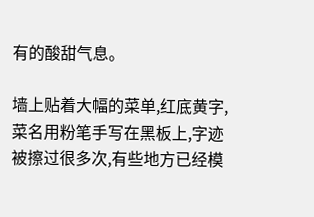有的酸甜气息。

墙上贴着大幅的菜单,红底黄字,菜名用粉笔手写在黑板上,字迹被擦过很多次,有些地方已经模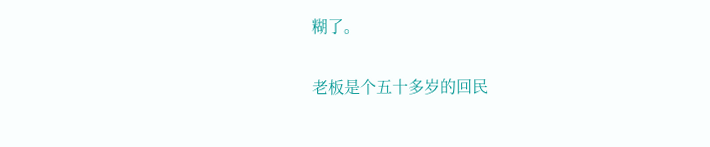糊了。

老板是个五十多岁的回民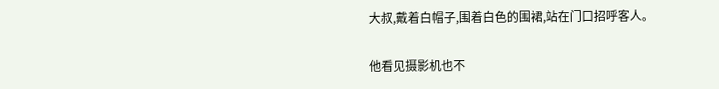大叔,戴着白帽子,围着白色的围裙,站在门口招呼客人。

他看见摄影机也不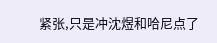紧张,只是冲沈煜和哈尼点了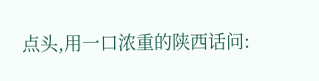点头,用一口浓重的陕西话问: